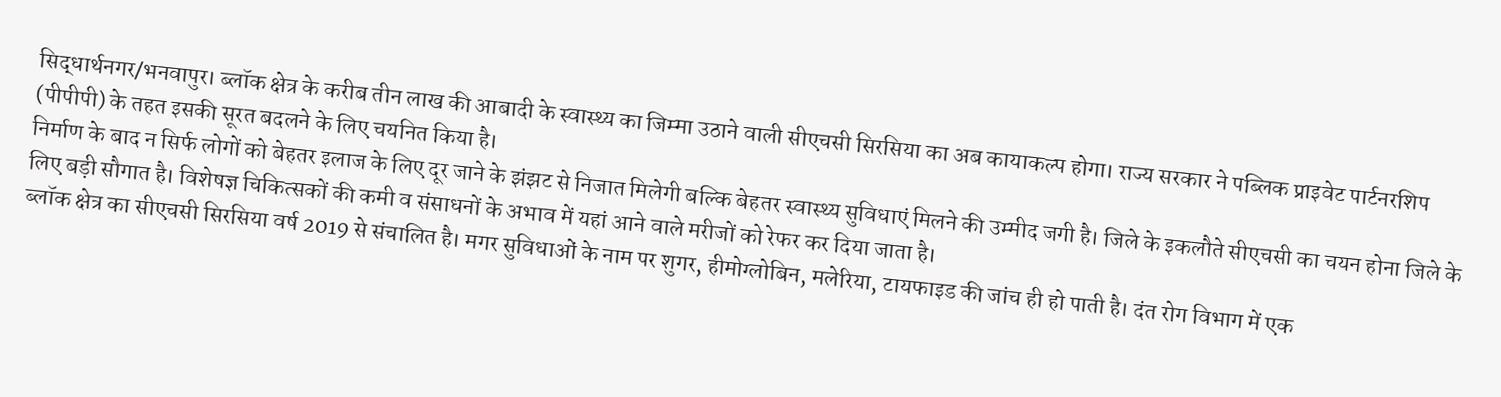सिद्धार्थनगर/भनवापुर। ब्लॉक क्षेत्र के करीब तीन लाख की आबादी के स्वास्थ्य का जिम्मा उठाने वाली सीएचसी सिरसिया का अब कायाकल्प होगा। राज्य सरकार ने पब्लिक प्राइवेट पार्टनरशिप (पीपीपी) के तहत इसकी सूरत बदलने के लिए चयनित किया है।
निर्माण के बाद न सिर्फ लोगों को बेहतर इलाज के लिए दूर जाने के झंझट से निजात मिलेगी बल्कि बेहतर स्वास्थ्य सुविधाएं मिलने की उम्मीद जगी है। जिले के इकलौते सीएचसी का चयन होना जिले के लिए बड़ी सौगात है। विशेषज्ञ चिकित्सकों की कमी व संसाधनों के अभाव में यहां आने वाले मरीजों को रेफर कर दिया जाता है।
ब्लॉक क्षेत्र का सीएचसी सिरसिया वर्ष 2019 से संचालित है। मगर सुविधाओं के नाम पर शुगर, हीमोग्लोबिन, मलेरिया, टायफाइड की जांच ही हो पाती है। दंत रोग विभाग में एक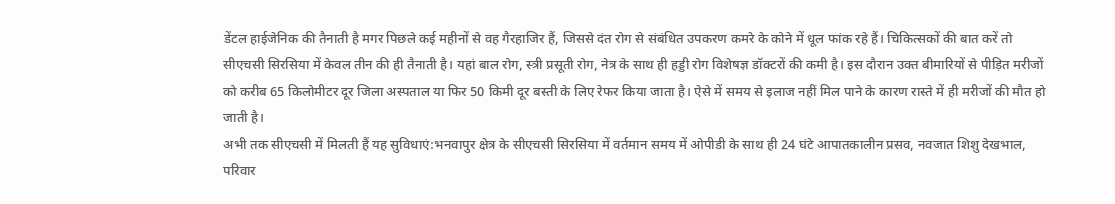डेंटल हाईजेनिक की तैनाती है मगर पिछले कई महीनों से वह गैरहाजिर हैं, जिससे दंत रोग से संबंधित उपकरण कमरे के कोने में धूल फांक रहे हैं। चिकित्सकों की बात करें तो सीएचसी सिरसिया में केवल तीन की ही तैनाती है। यहां बाल रोग, स्त्री प्रसूती रोग, नेत्र के साथ ही हड्डी रोग विशेषज्ञ डॉक्टरों की कमी है। इस दौरान उक्त बीमारियों से पीड़ित मरीजों को करीब 65 किलोमीटर दूर जिला अस्पताल या फिर 50 किमी दूर बस्ती के लिए रेफर किया जाता है। ऐसे में समय से इलाज नहीं मिल पाने के कारण रास्ते में ही मरीजों की मौत हो जाती है।
अभी तक सीएचसी में मिलती हैं यह सुविधाएं:भनवापुर क्षेत्र के सीएचसी सिरसिया में वर्तमान समय में ओपीडी के साथ ही 24 घंटे आपातकालीन प्रसव, नवजात शिशु देखभाल, परिवार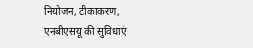नियोजन, टीकाकरण, एनबीएसयू की सुविधाएं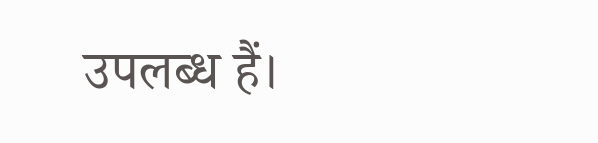उपलब्ध हैं।